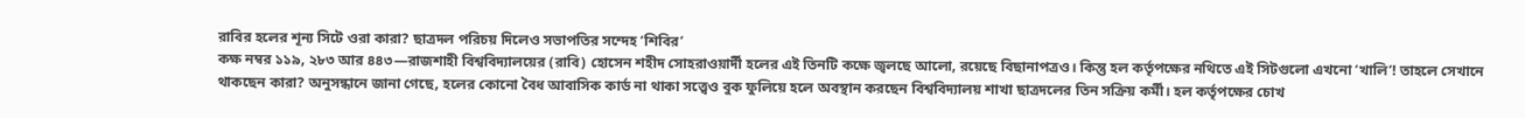রাবির হলের শূন্য সিটে ওরা কারা? ছাত্রদল পরিচয় দিলেও সভাপতির সন্দেহ ‘শিবির’
কক্ষ নম্বর ১১৯, ২৮৩ আর ৪৪৩—রাজশাহী বিশ্ববিদ্যালয়ের (রাবি) হোসেন শহীদ সোহরাওয়ার্দী হলের এই তিনটি কক্ষে জ্বলছে আলো, রয়েছে বিছানাপত্রও। কিন্তু হল কর্তৃপক্ষের নথিতে এই সিটগুলো এখনো ‘খালি’! তাহলে সেখানে থাকছেন কারা? অনুসন্ধানে জানা গেছে, হলের কোনো বৈধ আবাসিক কার্ড না থাকা সত্ত্বেও বুক ফুলিয়ে হলে অবস্থান করছেন বিশ্ববিদ্যালয় শাখা ছাত্রদলের তিন সক্রিয় কর্মী। হল কর্তৃপক্ষের চোখ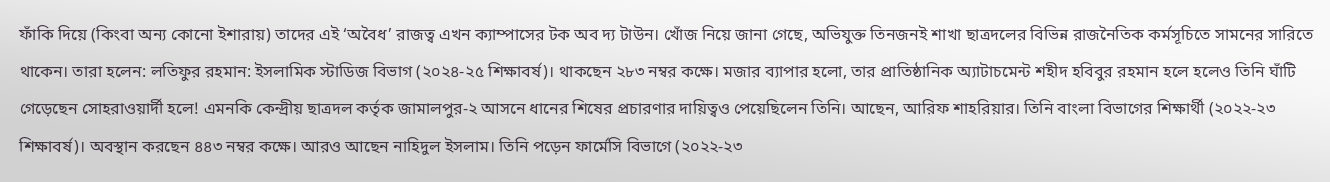ফাঁকি দিয়ে (কিংবা অন্য কোনো ইশারায়) তাদের এই ‘অবৈধ’ রাজত্ব এখন ক্যাম্পাসের টক অব দ্য টাউন। খোঁজ নিয়ে জানা গেছে, অভিযুক্ত তিনজনই শাখা ছাত্রদলের বিভিন্ন রাজনৈতিক কর্মসূচিতে সামনের সারিতে থাকেন। তারা হলেন: লতিফুর রহমান: ইসলামিক স্টাডিজ বিভাগ (২০২৪-২৫ শিক্ষাবর্ষ)। থাকছেন ২৮৩ নম্বর কক্ষে। মজার ব্যাপার হলো, তার প্রাতিষ্ঠানিক অ্যাটাচমেন্ট শহীদ হবিবুর রহমান হলে হলেও তিনি ঘাঁটি গেড়েছেন সোহরাওয়ার্দী হলে! এমনকি কেন্দ্রীয় ছাত্রদল কর্তৃক জামালপুর-২ আসনে ধানের শিষের প্রচারণার দায়িত্বও পেয়েছিলেন তিনি। আছেন, আরিফ শাহরিয়ার। তিনি বাংলা বিভাগের শিক্ষার্থী (২০২২-২৩ শিক্ষাবর্ষ)। অবস্থান করছেন ৪৪৩ নম্বর কক্ষে। আরও আছেন নাহিদুল ইসলাম। তিনি পড়েন ফার্মেসি বিভাগে (২০২২-২৩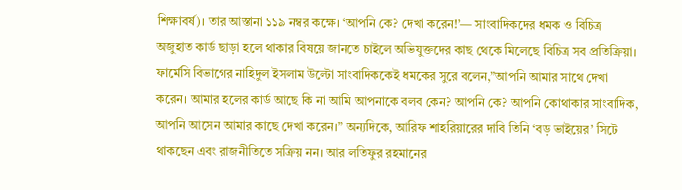শিক্ষাবর্ষ)। তার আস্তানা ১১৯ নম্বর কক্ষে। ‘আপনি কে? দেখা করেন!’— সাংবাদিকদের ধমক ও বিচিত্র অজুহাত কার্ড ছাড়া হলে থাকার বিষয়ে জানতে চাইলে অভিযুক্তদের কাছ থেকে মিলেছে বিচিত্র সব প্রতিক্রিয়া। ফার্মেসি বিভাগের নাহিদুল ইসলাম উল্টো সাংবাদিককেই ধমকের সুরে বলেন,”আপনি আমার সাথে দেখা করেন। আমার হলের কার্ড আছে কি না আমি আপনাকে বলব কেন? আপনি কে? আপনি কোথাকার সাংবাদিক, আপনি আসেন আমার কাছে দেখা করেন।” অন্যদিকে, আরিফ শাহরিয়ারের দাবি তিনি ‘বড় ভাইয়ের’ সিটে থাকছেন এবং রাজনীতিতে সক্রিয় নন। আর লতিফুর রহমানের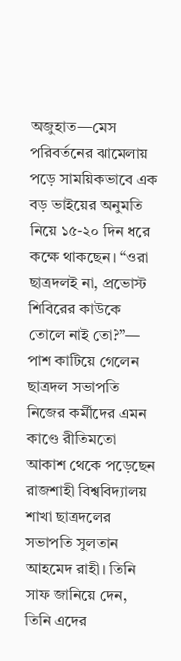অজুহাত—মেস পরিবর্তনের ঝামেলায় পড়ে সাময়িকভাবে এক বড় ভাইয়ের অনুমতি নিয়ে ১৫-২০ দিন ধরে কক্ষে থাকছেন। “ওরা ছাত্রদলই না, প্রভোস্ট শিবিরের কাউকে তোলে নাই তো?”— পাশ কাটিয়ে গেলেন ছাত্রদল সভাপতি নিজের কর্মীদের এমন কাণ্ডে রীতিমতো আকাশ থেকে পড়েছেন রাজশাহী বিশ্ববিদ্যালয় শাখা ছাত্রদলের সভাপতি সুলতান আহমেদ রাহী। তিনি সাফ জানিয়ে দেন, তিনি এদের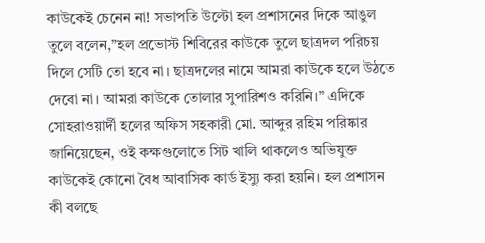কাউকেই চেনেন না! সভাপতি উল্টো হল প্রশাসনের দিকে আঙুল তুলে বলেন,”হল প্রভোস্ট শিবিরের কাউকে তুলে ছাত্রদল পরিচয় দিলে সেটি তো হবে না। ছাত্রদলের নামে আমরা কাউকে হলে উঠতে দেবো না। আমরা কাউকে তোলার সুপারিশও করিনি।” এদিকে সোহরাওয়ার্দী হলের অফিস সহকারী মো. আব্দুর রহিম পরিষ্কার জানিয়েছেন, ওই কক্ষগুলোতে সিট খালি থাকলেও অভিযুক্ত কাউকেই কোনো বৈধ আবাসিক কার্ড ইস্যু করা হয়নি। হল প্রশাসন কী বলছে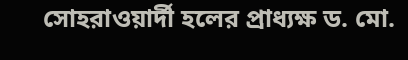সোহরাওয়ার্দী হলের প্রাধ্যক্ষ ড. মো.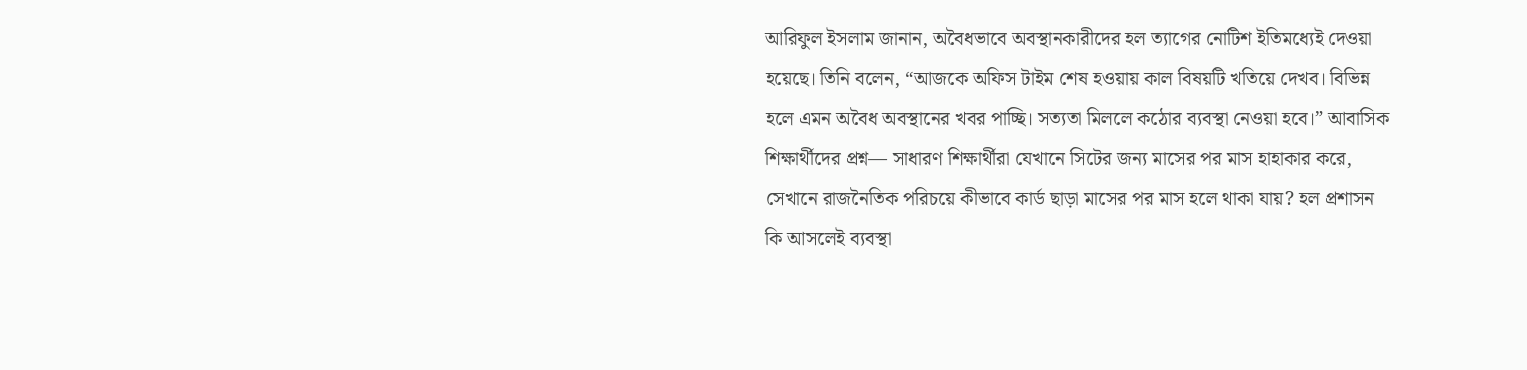আরিফুল ইসলাম জানান, অবৈধভাবে অবস্থানকারীদের হল ত্যাগের নোটিশ ইতিমধ্যেই দেওয়া হয়েছে। তিনি বলেন, “আজকে অফিস টাইম শেষ হওয়ায় কাল বিষয়টি খতিয়ে দেখব। বিভিন্ন হলে এমন অবৈধ অবস্থানের খবর পাচ্ছি। সত্যতা মিললে কঠোর ব্যবস্থা নেওয়া হবে।” আবাসিক শিক্ষার্থীদের প্রশ্ন— সাধারণ শিক্ষার্থীরা যেখানে সিটের জন্য মাসের পর মাস হাহাকার করে, সেখানে রাজনৈতিক পরিচয়ে কীভাবে কার্ড ছাড়া মাসের পর মাস হলে থাকা যায়? হল প্রশাসন কি আসলেই ব্যবস্থা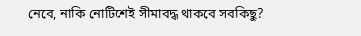নেবে, নাকি নোটিশেই সীমাবদ্ধ থাকবে সবকিছু?